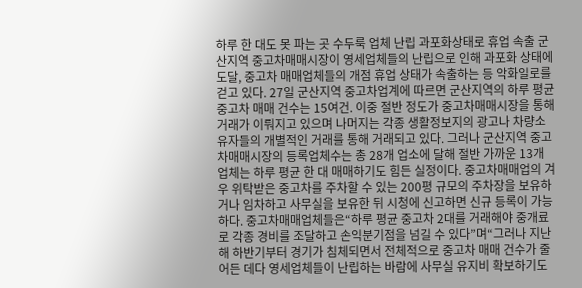하루 한 대도 못 파는 곳 수두룩 업체 난립 과포화상태로 휴업 속출 군산지역 중고차매매시장이 영세업체들의 난립으로 인해 과포화 상태에 도달, 중고차 매매업체들의 개점 휴업 상태가 속출하는 등 악화일로를 걷고 있다. 27일 군산지역 중고차업계에 따르면 군산지역의 하루 평균 중고차 매매 건수는 15여건. 이중 절반 정도가 중고차매매시장을 통해 거래가 이뤄지고 있으며 나머지는 각종 생활정보지의 광고나 차량소유자들의 개별적인 거래를 통해 거래되고 있다. 그러나 군산지역 중고차매매시장의 등록업체수는 총 28개 업소에 달해 절반 가까운 13개 업체는 하루 평균 한 대 매매하기도 힘든 실정이다. 중고차매매업의 겨우 위탁받은 중고차를 주차할 수 있는 200평 규모의 주차장을 보유하거나 임차하고 사무실을 보유한 뒤 시청에 신고하면 신규 등록이 가능하다. 중고차매매업체들은“하루 평균 중고차 2대를 거래해야 중개료로 각종 경비를 조달하고 손익분기점을 넘길 수 있다”며“그러나 지난해 하반기부터 경기가 침체되면서 전체적으로 중고차 매매 건수가 줄어든 데다 영세업체들이 난립하는 바람에 사무실 유지비 확보하기도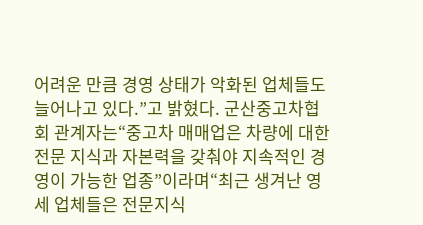어려운 만큼 경영 상태가 악화된 업체들도 늘어나고 있다.”고 밝혔다. 군산중고차협회 관계자는“중고차 매매업은 차량에 대한 전문 지식과 자본력을 갖춰야 지속적인 경영이 가능한 업종”이라며“최근 생겨난 영세 업체들은 전문지식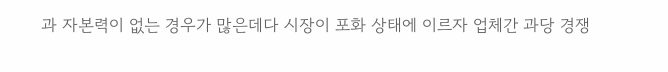과 자본력이 없는 경우가 많은데다 시장이 포화 상태에 이르자 업체간 과당 경쟁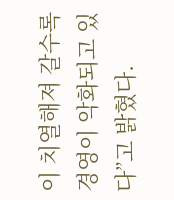이 치열해져 갈수록 경영이 악화되고 있다”고 밝혔다.